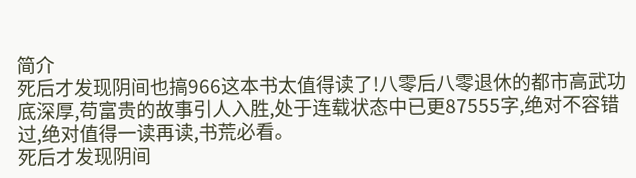简介
死后才发现阴间也搞966这本书太值得读了!八零后八零退休的都市高武功底深厚,苟富贵的故事引人入胜,处于连载状态中已更87555字,绝对不容错过,绝对值得一读再读,书荒必看。
死后才发现阴间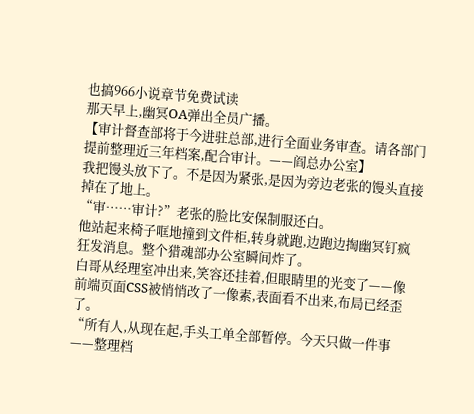也搞966小说章节免费试读
那天早上,幽冥OA弹出全员广播。
【审计督查部将于今进驻总部,进行全面业务审查。请各部门提前整理近三年档案,配合审计。——阎总办公室】
我把馒头放下了。不是因为紧张,是因为旁边老张的馒头直接掉在了地上。
“审……审计?”老张的脸比安保制服还白。
他站起来椅子哐地撞到文件柜,转身就跑,边跑边掏幽冥钉疯狂发消息。整个猎魂部办公室瞬间炸了。
白哥从经理室冲出来,笑容还挂着,但眼睛里的光变了——像前端页面CSS被悄悄改了一像素,表面看不出来,布局已经歪了。
“所有人,从现在起,手头工单全部暂停。今天只做一件事——整理档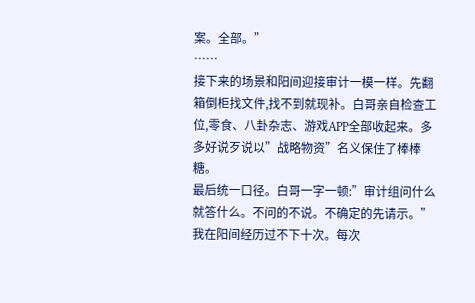案。全部。”
……
接下来的场景和阳间迎接审计一模一样。先翻箱倒柜找文件,找不到就现补。白哥亲自检查工位,零食、八卦杂志、游戏APP全部收起来。多多好说歹说以”战略物资”名义保住了棒棒糖。
最后统一口径。白哥一字一顿:”审计组问什么就答什么。不问的不说。不确定的先请示。”
我在阳间经历过不下十次。每次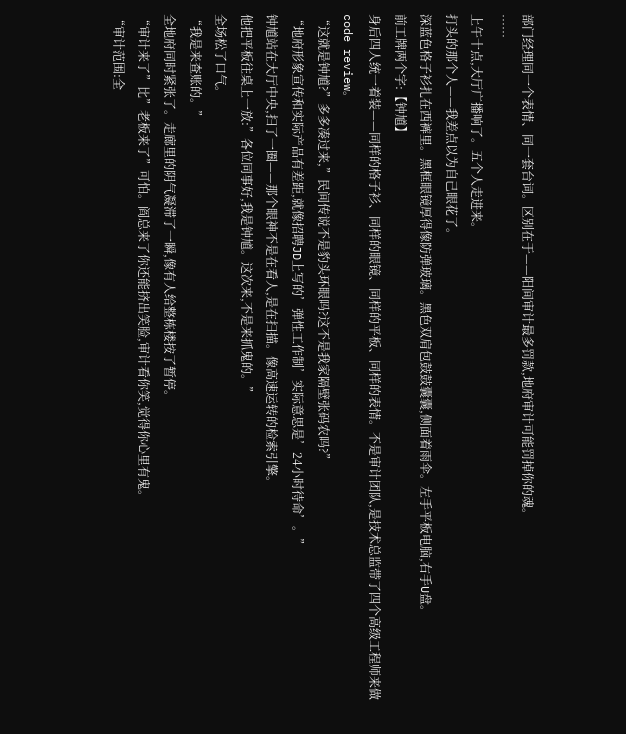部门经理同一个表情、同一套台词。区别在于——阳间审计最多罚款,地府审计可能罚掉你的魂。
……
上午十点,大厅广播响了。五个人走进来。
打头的那个人——我差点以为自己眼花了。
深蓝色格子衫扎在西裤里。黑框眼镜厚得像防弹玻璃。黑色双肩包鼓鼓囊囊,侧面着雨伞。左手平板电脑,右手U盘。
前工牌两个字:【钟馗】
身后四人统一着装——同样的格子衫、同样的眼镜、同样的平板、同样的表情。不是审计团队,是技术总监带了四个高级工程师来做code review。
“这就是钟馗?”多多凑过来,”民间传说不是豹头环眼吗?这不是我家隔壁张码农吗?”
“地府形象宣传和实际产品有差距,就像招聘JD上写的’弹性工作制’实际意思是’24小时待命’。”
钟馗站在大厅中央,扫了一圈——那个眼神不是在看人,是在扫描。像高速运转的检索引擎。
他把平板往桌上一放:”各位同事好,我是钟馗。这次来,不是来抓鬼的。”
全场松了口气。
“我是来查账的。”
全地府同时紧张了。走廊里的阴气凝滞了一瞬,像有人给整栋楼按了暂停。
“审计来了”比”老板来了”可怕。阎总来了你还能挤出笑脸,审计看你笑,觉得你心里有鬼。
“审计范围:全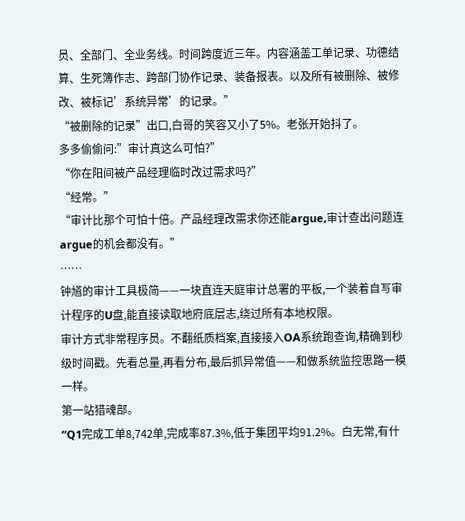员、全部门、全业务线。时间跨度近三年。内容涵盖工单记录、功德结算、生死簿作志、跨部门协作记录、装备报表。以及所有被删除、被修改、被标记’系统异常’的记录。”
“被删除的记录”出口,白哥的笑容又小了5%。老张开始抖了。
多多偷偷问:”审计真这么可怕?”
“你在阳间被产品经理临时改过需求吗?”
“经常。”
“审计比那个可怕十倍。产品经理改需求你还能argue,审计查出问题连argue的机会都没有。”
……
钟馗的审计工具极简——一块直连天庭审计总署的平板,一个装着自写审计程序的U盘,能直接读取地府底层志,绕过所有本地权限。
审计方式非常程序员。不翻纸质档案,直接接入OA系统跑查询,精确到秒级时间戳。先看总量,再看分布,最后抓异常值——和做系统监控思路一模一样。
第一站猎魂部。
“Q1完成工单8,742单,完成率87.3%,低于集团平均91.2%。白无常,有什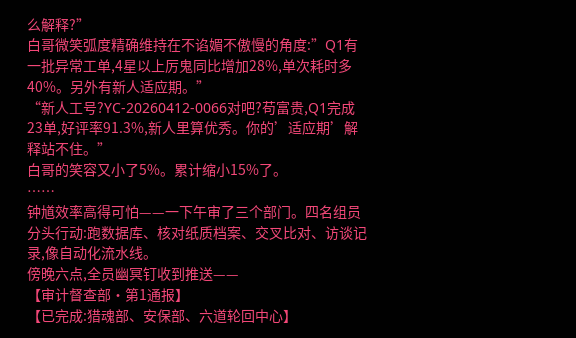么解释?”
白哥微笑弧度精确维持在不谄媚不傲慢的角度:”Q1有一批异常工单,4星以上厉鬼同比增加28%,单次耗时多40%。另外有新人适应期。”
“新人工号?YC-20260412-0066对吧?苟富贵,Q1完成23单,好评率91.3%,新人里算优秀。你的’适应期’解释站不住。”
白哥的笑容又小了5%。累计缩小15%了。
……
钟馗效率高得可怕——一下午审了三个部门。四名组员分头行动:跑数据库、核对纸质档案、交叉比对、访谈记录,像自动化流水线。
傍晚六点,全员幽冥钉收到推送——
【审计督查部·第1通报】
【已完成:猎魂部、安保部、六道轮回中心】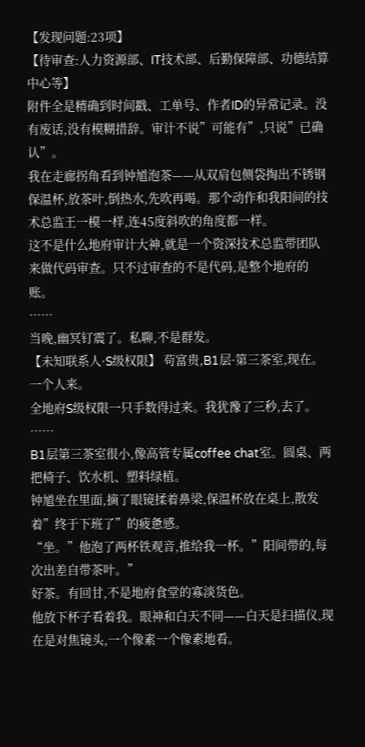【发现问题:23项】
【待审查:人力资源部、IT技术部、后勤保障部、功德结算中心等】
附件全是精确到时间戳、工单号、作者ID的异常记录。没有废话,没有模糊措辞。审计不说”可能有”,只说”已确认”。
我在走廊拐角看到钟馗泡茶——从双肩包侧袋掏出不锈钢保温杯,放茶叶,倒热水,先吹再喝。那个动作和我阳间的技术总监王一模一样,连45度斜吹的角度都一样。
这不是什么地府审计大神,就是一个资深技术总监带团队来做代码审查。只不过审查的不是代码,是整个地府的账。
……
当晚,幽冥钉震了。私聊,不是群发。
【未知联系人·S级权限】 苟富贵,B1层·第三茶室,现在。一个人来。
全地府S级权限一只手数得过来。我犹豫了三秒,去了。
……
B1层第三茶室很小,像高管专属coffee chat室。圆桌、两把椅子、饮水机、塑料绿植。
钟馗坐在里面,摘了眼镜揉着鼻梁,保温杯放在桌上,散发着”终于下班了”的疲惫感。
“坐。”他泡了两杯铁观音,推给我一杯。”阳间带的,每次出差自带茶叶。”
好茶。有回甘,不是地府食堂的寡淡货色。
他放下杯子看着我。眼神和白天不同——白天是扫描仪,现在是对焦镜头,一个像素一个像素地看。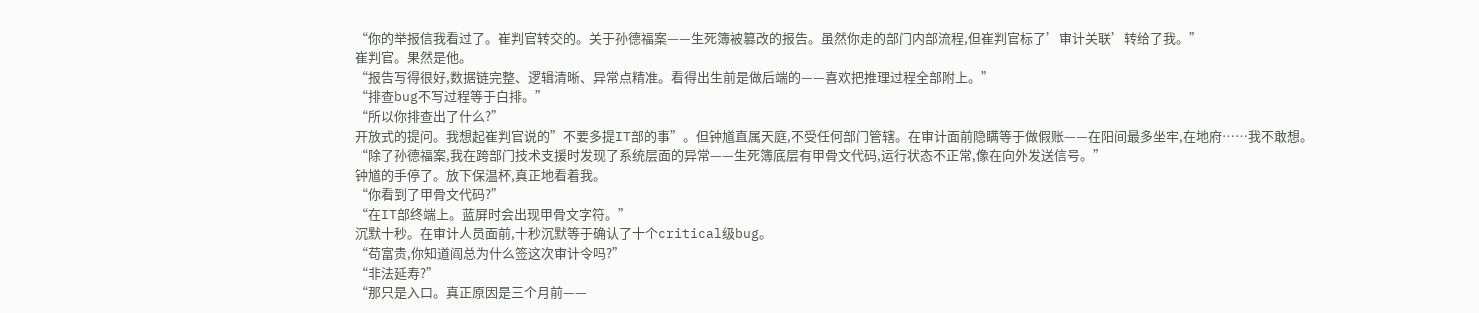“你的举报信我看过了。崔判官转交的。关于孙德福案——生死簿被篡改的报告。虽然你走的部门内部流程,但崔判官标了’审计关联’转给了我。”
崔判官。果然是他。
“报告写得很好,数据链完整、逻辑清晰、异常点精准。看得出生前是做后端的——喜欢把推理过程全部附上。”
“排查bug不写过程等于白排。”
“所以你排查出了什么?”
开放式的提问。我想起崔判官说的”不要多提IT部的事”。但钟馗直属天庭,不受任何部门管辖。在审计面前隐瞒等于做假账——在阳间最多坐牢,在地府……我不敢想。
“除了孙德福案,我在跨部门技术支援时发现了系统层面的异常——生死簿底层有甲骨文代码,运行状态不正常,像在向外发送信号。”
钟馗的手停了。放下保温杯,真正地看着我。
“你看到了甲骨文代码?”
“在IT部终端上。蓝屏时会出现甲骨文字符。”
沉默十秒。在审计人员面前,十秒沉默等于确认了十个critical级bug。
“苟富贵,你知道阎总为什么签这次审计令吗?”
“非法延寿?”
“那只是入口。真正原因是三个月前——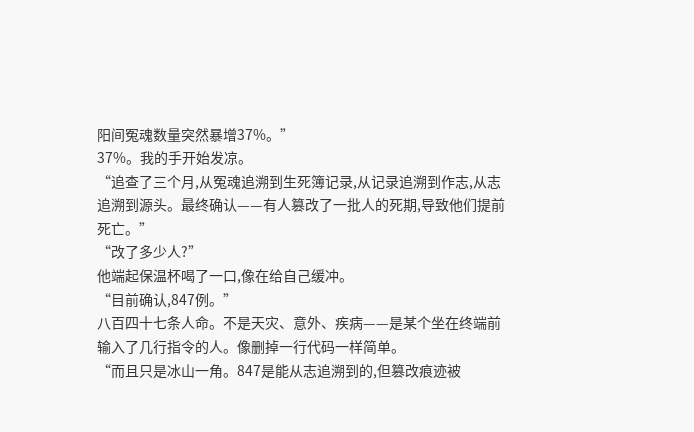阳间冤魂数量突然暴增37%。”
37%。我的手开始发凉。
“追查了三个月,从冤魂追溯到生死簿记录,从记录追溯到作志,从志追溯到源头。最终确认——有人篡改了一批人的死期,导致他们提前死亡。”
“改了多少人?”
他端起保温杯喝了一口,像在给自己缓冲。
“目前确认,847例。”
八百四十七条人命。不是天灾、意外、疾病——是某个坐在终端前输入了几行指令的人。像删掉一行代码一样简单。
“而且只是冰山一角。847是能从志追溯到的,但篡改痕迹被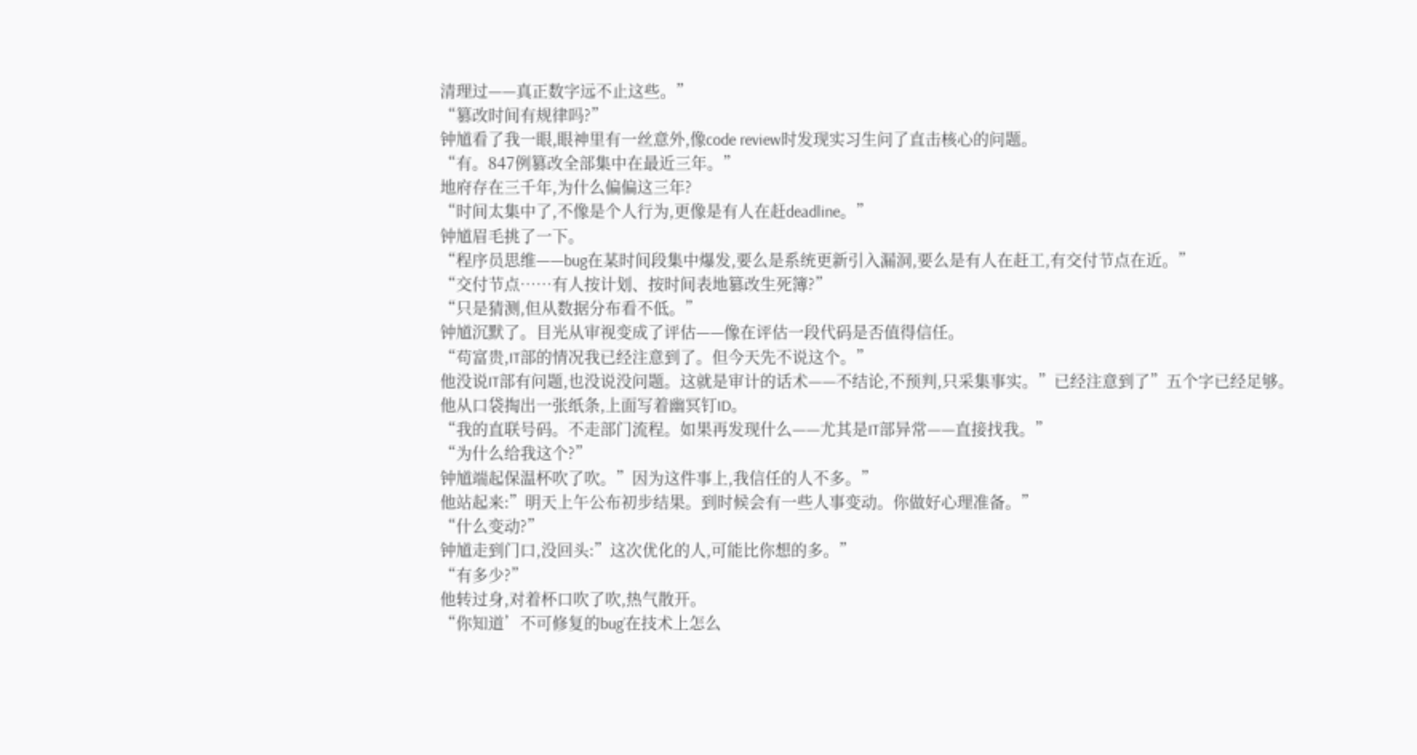清理过——真正数字远不止这些。”
“篡改时间有规律吗?”
钟馗看了我一眼,眼神里有一丝意外,像code review时发现实习生问了直击核心的问题。
“有。847例篡改全部集中在最近三年。”
地府存在三千年,为什么偏偏这三年?
“时间太集中了,不像是个人行为,更像是有人在赶deadline。”
钟馗眉毛挑了一下。
“程序员思维——bug在某时间段集中爆发,要么是系统更新引入漏洞,要么是有人在赶工,有交付节点在近。”
“交付节点……有人按计划、按时间表地篡改生死簿?”
“只是猜测,但从数据分布看不低。”
钟馗沉默了。目光从审视变成了评估——像在评估一段代码是否值得信任。
“苟富贵,IT部的情况我已经注意到了。但今天先不说这个。”
他没说IT部有问题,也没说没问题。这就是审计的话术——不结论,不预判,只采集事实。”已经注意到了”五个字已经足够。
他从口袋掏出一张纸条,上面写着幽冥钉ID。
“我的直联号码。不走部门流程。如果再发现什么——尤其是IT部异常——直接找我。”
“为什么给我这个?”
钟馗端起保温杯吹了吹。”因为这件事上,我信任的人不多。”
他站起来:”明天上午公布初步结果。到时候会有一些人事变动。你做好心理准备。”
“什么变动?”
钟馗走到门口,没回头:”这次优化的人,可能比你想的多。”
“有多少?”
他转过身,对着杯口吹了吹,热气散开。
“你知道’不可修复的bug’在技术上怎么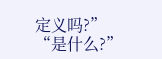定义吗?”
“是什么?”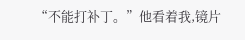“不能打补丁。”他看着我,镜片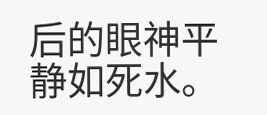后的眼神平静如死水。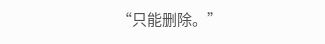“只能删除。”